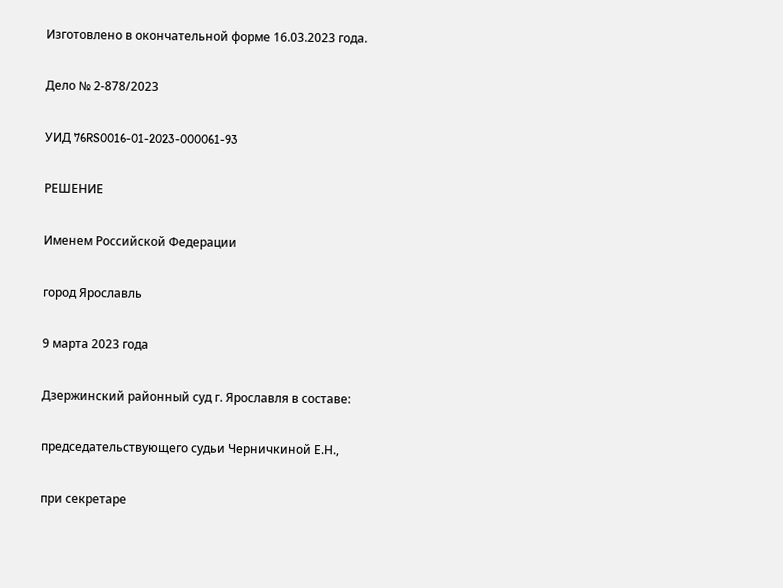Изготовлено в окончательной форме 16.03.2023 года.

Дело № 2-878/2023

УИД 76RS0016-01-2023-000061-93

РЕШЕНИЕ

Именем Российской Федерации

город Ярославль

9 марта 2023 года

Дзержинский районный суд г. Ярославля в составе:

председательствующего судьи Черничкиной Е.Н.,

при секретаре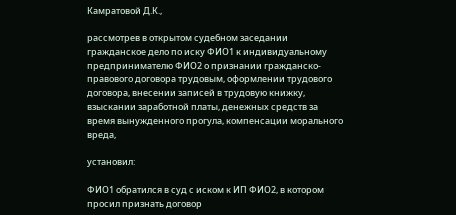Камратовой Д.К.,

рассмотрев в открытом судебном заседании гражданское дело по иску ФИО1 к индивидуальному предпринимателю ФИО2 о признании гражданско-правового договора трудовым, оформлении трудового договора, внесении записей в трудовую книжку, взыскании заработной платы, денежных средств за время вынужденного прогула, компенсации морального вреда,

установил:

ФИО1 обратился в суд с иском к ИП ФИО2, в котором просил признать договор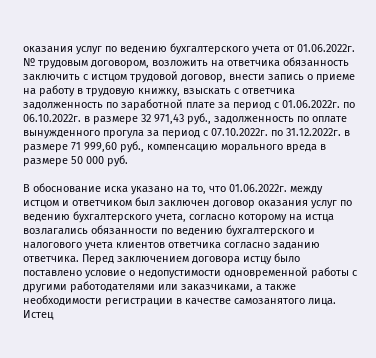оказания услуг по ведению бухгалтерского учета от 01.06.2022г. № трудовым договором, возложить на ответчика обязанность заключить с истцом трудовой договор, внести запись о приеме на работу в трудовую книжку, взыскать с ответчика задолженность по заработной плате за период с 01.06.2022г. по 06.10.2022г. в размере 32 971,43 руб., задолженность по оплате вынужденного прогула за период с 07.10.2022г. по 31.12.2022г. в размере 71 999,60 руб., компенсацию морального вреда в размере 50 000 руб.

В обоснование иска указано на то, что 01.06.2022г. между истцом и ответчиком был заключен договор оказания услуг по ведению бухгалтерского учета, согласно которому на истца возлагались обязанности по ведению бухгалтерского и налогового учета клиентов ответчика согласно заданию ответчика. Перед заключением договора истцу было поставлено условие о недопустимости одновременной работы с другими работодателями или заказчиками, а также необходимости регистрации в качестве самозанятого лица. Истец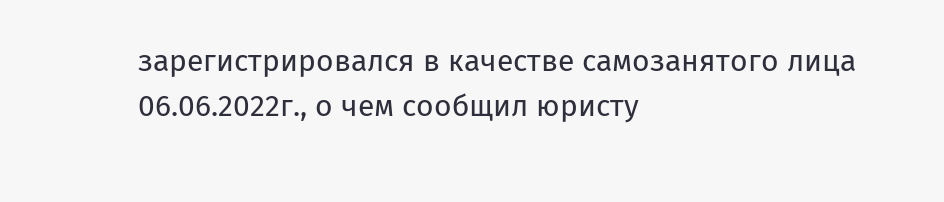зарегистрировался в качестве самозанятого лица 06.06.2022г., о чем сообщил юристу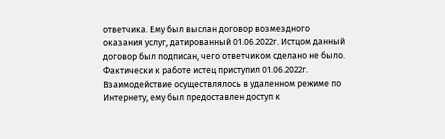ответчика. Ему был выслан договор возмездного оказания услуг, датированный 01.06.2022г. Истцом данный договор был подписан, чего ответчиком сделано не было. Фактически к работе истец приступил 01.06.2022г. Взаимодействие осуществлялось в удаленном режиме по Интернету, ему был предоставлен доступ к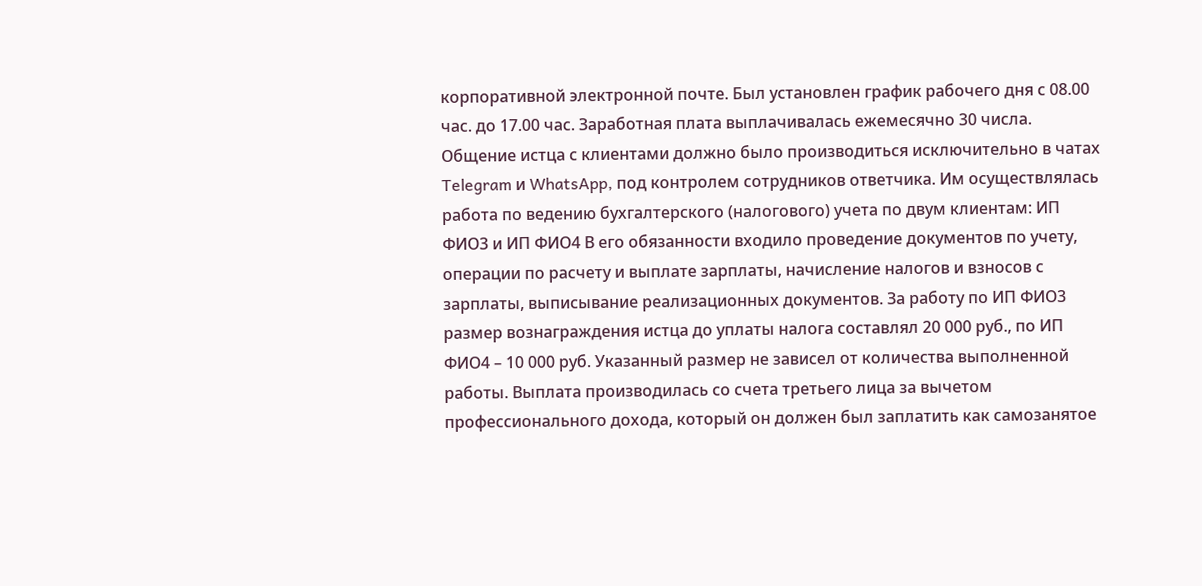корпоративной электронной почте. Был установлен график рабочего дня с 08.00 час. до 17.00 час. Заработная плата выплачивалась ежемесячно 30 числа. Общение истца с клиентами должно было производиться исключительно в чатах Telegram и WhatsApp, под контролем сотрудников ответчика. Им осуществлялась работа по ведению бухгалтерского (налогового) учета по двум клиентам: ИП ФИО3 и ИП ФИО4 В его обязанности входило проведение документов по учету, операции по расчету и выплате зарплаты, начисление налогов и взносов с зарплаты, выписывание реализационных документов. За работу по ИП ФИО3 размер вознаграждения истца до уплаты налога составлял 20 000 руб., по ИП ФИО4 – 10 000 руб. Указанный размер не зависел от количества выполненной работы. Выплата производилась со счета третьего лица за вычетом профессионального дохода, который он должен был заплатить как самозанятое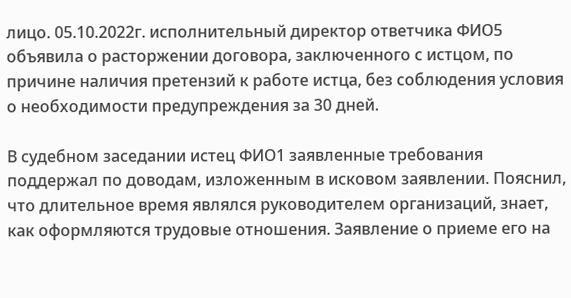лицо. 05.10.2022г. исполнительный директор ответчика ФИО5 объявила о расторжении договора, заключенного с истцом, по причине наличия претензий к работе истца, без соблюдения условия о необходимости предупреждения за 30 дней.

В судебном заседании истец ФИО1 заявленные требования поддержал по доводам, изложенным в исковом заявлении. Пояснил, что длительное время являлся руководителем организаций, знает, как оформляются трудовые отношения. Заявление о приеме его на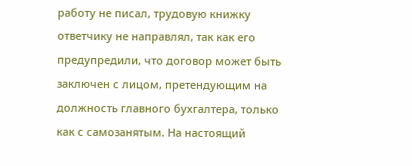работу не писал, трудовую книжку ответчику не направлял, так как его предупредили, что договор может быть заключен с лицом, претендующим на должность главного бухгалтера, только как с самозанятым. На настоящий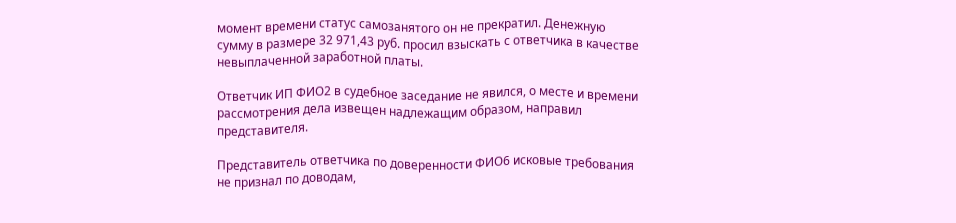момент времени статус самозанятого он не прекратил. Денежную сумму в размере 32 971,43 руб. просил взыскать с ответчика в качестве невыплаченной заработной платы.

Ответчик ИП ФИО2 в судебное заседание не явился, о месте и времени рассмотрения дела извещен надлежащим образом, направил представителя.

Представитель ответчика по доверенности ФИО6 исковые требования не признал по доводам,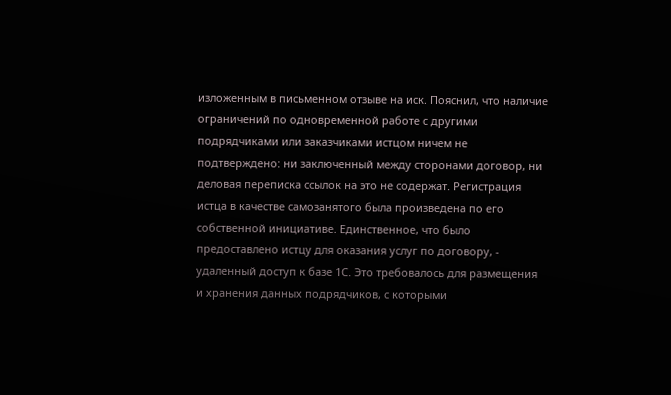изложенным в письменном отзыве на иск. Пояснил, что наличие ограничений по одновременной работе с другими подрядчиками или заказчиками истцом ничем не подтверждено: ни заключенный между сторонами договор, ни деловая переписка ссылок на это не содержат. Регистрация истца в качестве самозанятого была произведена по его собственной инициативе. Единственное, что было предоставлено истцу для оказания услуг по договору, - удаленный доступ к базе 1С. Это требовалось для размещения и хранения данных подрядчиков, с которыми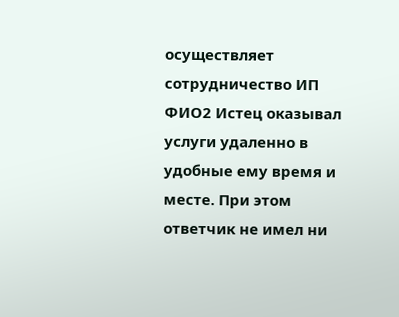осуществляет сотрудничество ИП ФИО2 Истец оказывал услуги удаленно в удобные ему время и месте. При этом ответчик не имел ни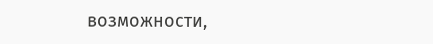возможности,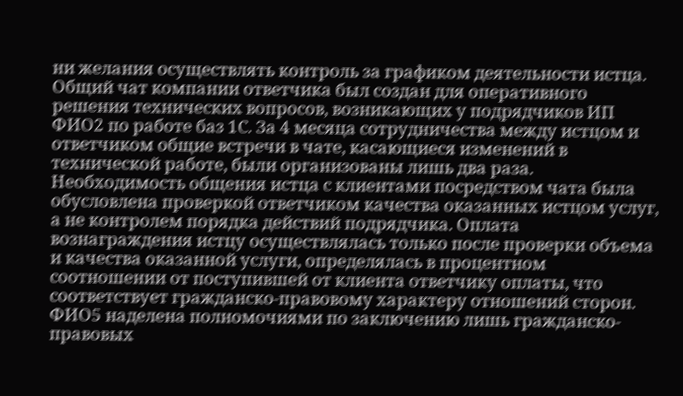ни желания осуществлять контроль за графиком деятельности истца. Общий чат компании ответчика был создан для оперативного решения технических вопросов, возникающих у подрядчиков ИП ФИО2 по работе баз 1С. За 4 месяца сотрудничества между истцом и ответчиком общие встречи в чате, касающиеся изменений в технической работе, были организованы лишь два раза. Необходимость общения истца с клиентами посредством чата была обусловлена проверкой ответчиком качества оказанных истцом услуг, а не контролем порядка действий подрядчика. Оплата вознаграждения истцу осуществлялась только после проверки объема и качества оказанной услуги, определялась в процентном соотношении от поступившей от клиента ответчику оплаты, что соответствует гражданско-правовому характеру отношений сторон. ФИО5 наделена полномочиями по заключению лишь гражданско-правовых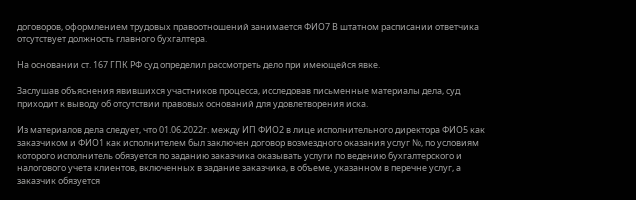договоров, оформлением трудовых правоотношений занимается ФИО7 В штатном расписании ответчика отсутствует должность главного бухгалтера.

На основании ст. 167 ГПК РФ суд определил рассмотреть дело при имеющейся явке.

Заслушав объяснения явившихся участников процесса, исследовав письменные материалы дела, суд приходит к выводу об отсутствии правовых оснований для удовлетворения иска.

Из материалов дела следует, что 01.06.2022г. между ИП ФИО2 в лице исполнительного директора ФИО5 как заказчиком и ФИО1 как исполнителем был заключен договор возмездного оказания услуг №, по условиям которого исполнитель обязуется по заданию заказчика оказывать услуги по ведению бухгалтерского и налогового учета клиентов, включенных в задание заказчика, в объеме, указанном в перечне услуг, а заказчик обязуется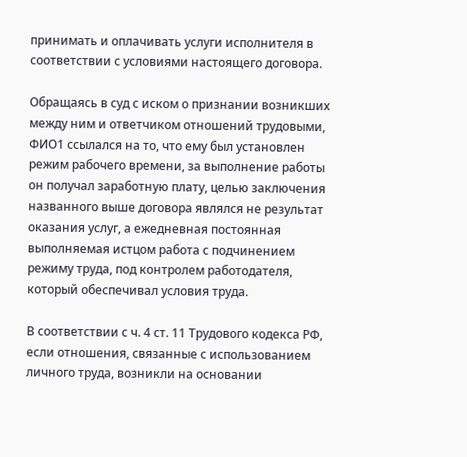принимать и оплачивать услуги исполнителя в соответствии с условиями настоящего договора.

Обращаясь в суд с иском о признании возникших между ним и ответчиком отношений трудовыми, ФИО1 ссылался на то, что ему был установлен режим рабочего времени, за выполнение работы он получал заработную плату, целью заключения названного выше договора являлся не результат оказания услуг, а ежедневная постоянная выполняемая истцом работа с подчинением режиму труда, под контролем работодателя, который обеспечивал условия труда.

В соответствии с ч. 4 ст. 11 Трудового кодекса РФ, если отношения, связанные с использованием личного труда, возникли на основании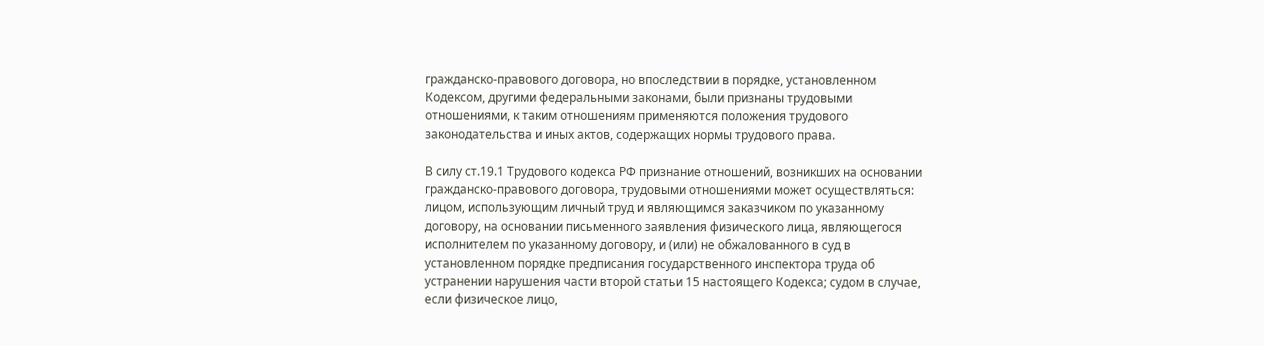гражданско-правового договора, но впоследствии в порядке, установленном Кодексом, другими федеральными законами, были признаны трудовыми отношениями, к таким отношениям применяются положения трудового законодательства и иных актов, содержащих нормы трудового права.

В силу ст.19.1 Трудового кодекса РФ признание отношений, возникших на основании гражданско-правового договора, трудовыми отношениями может осуществляться: лицом, использующим личный труд и являющимся заказчиком по указанному договору, на основании письменного заявления физического лица, являющегося исполнителем по указанному договору, и (или) не обжалованного в суд в установленном порядке предписания государственного инспектора труда об устранении нарушения части второй статьи 15 настоящего Кодекса; судом в случае, если физическое лицо,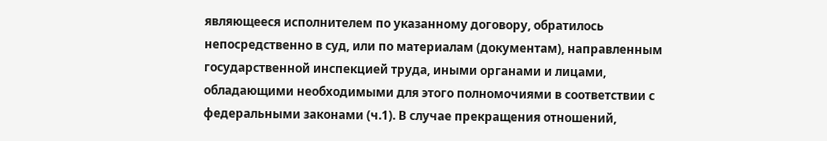являющееся исполнителем по указанному договору, обратилось непосредственно в суд, или по материалам (документам), направленным государственной инспекцией труда, иными органами и лицами, обладающими необходимыми для этого полномочиями в соответствии с федеральными законами (ч.1). В случае прекращения отношений,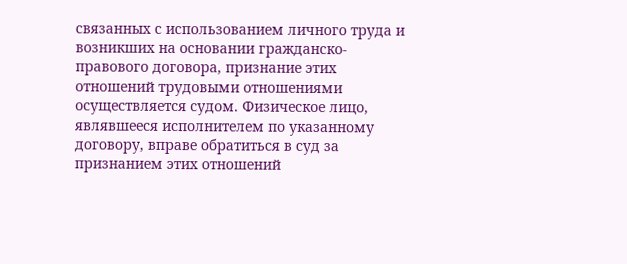связанных с использованием личного труда и возникших на основании гражданско-правового договора, признание этих отношений трудовыми отношениями осуществляется судом. Физическое лицо, являвшееся исполнителем по указанному договору, вправе обратиться в суд за признанием этих отношений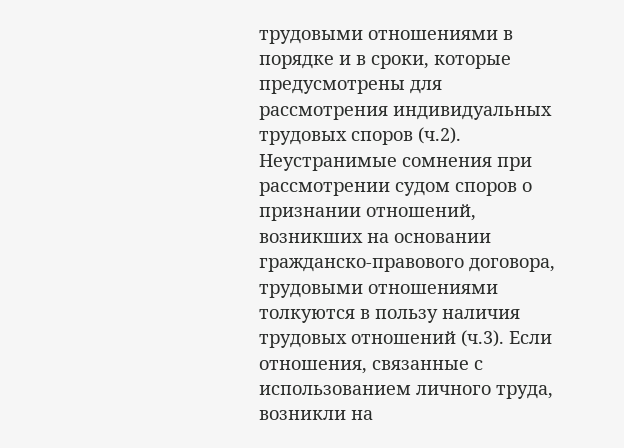трудовыми отношениями в порядке и в сроки, которые предусмотрены для рассмотрения индивидуальных трудовых споров (ч.2). Неустранимые сомнения при рассмотрении судом споров о признании отношений, возникших на основании гражданско-правового договора, трудовыми отношениями толкуются в пользу наличия трудовых отношений (ч.3). Если отношения, связанные с использованием личного труда, возникли на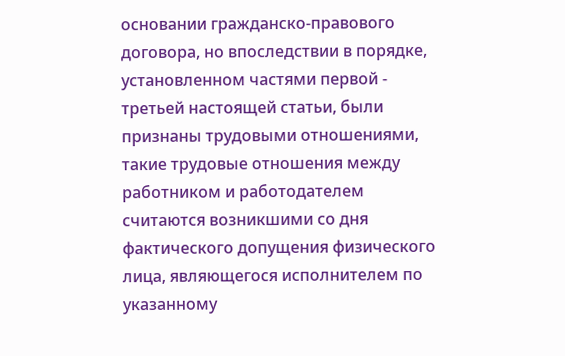основании гражданско-правового договора, но впоследствии в порядке, установленном частями первой - третьей настоящей статьи, были признаны трудовыми отношениями, такие трудовые отношения между работником и работодателем считаются возникшими со дня фактического допущения физического лица, являющегося исполнителем по указанному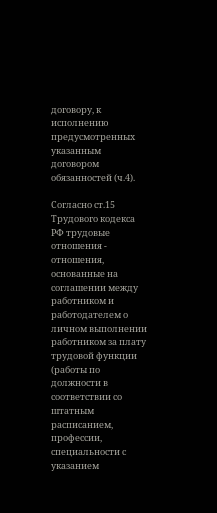договору, к исполнению предусмотренных указанным договором обязанностей (ч.4).

Согласно ст.15 Трудового кодекса РФ трудовые отношения - отношения, основанные на соглашении между работником и работодателем о личном выполнении работником за плату трудовой функции (работы по должности в соответствии со штатным расписанием, профессии, специальности с указанием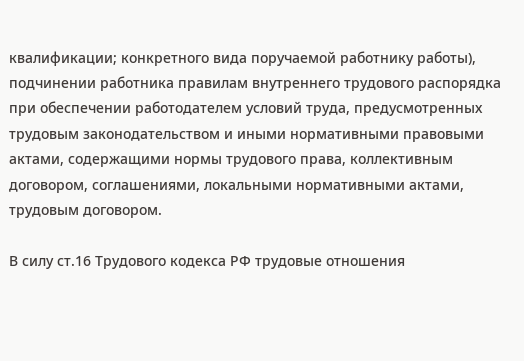квалификации; конкретного вида поручаемой работнику работы), подчинении работника правилам внутреннего трудового распорядка при обеспечении работодателем условий труда, предусмотренных трудовым законодательством и иными нормативными правовыми актами, содержащими нормы трудового права, коллективным договором, соглашениями, локальными нормативными актами, трудовым договором.

В силу ст.16 Трудового кодекса РФ трудовые отношения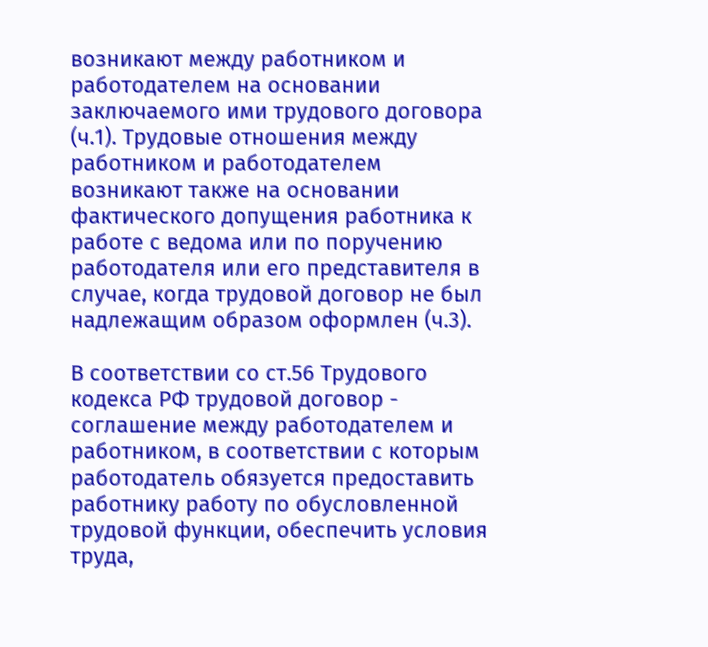возникают между работником и работодателем на основании заключаемого ими трудового договора (ч.1). Трудовые отношения между работником и работодателем возникают также на основании фактического допущения работника к работе с ведома или по поручению работодателя или его представителя в случае, когда трудовой договор не был надлежащим образом оформлен (ч.3).

В соответствии со ст.56 Трудового кодекса РФ трудовой договор - соглашение между работодателем и работником, в соответствии с которым работодатель обязуется предоставить работнику работу по обусловленной трудовой функции, обеспечить условия труда,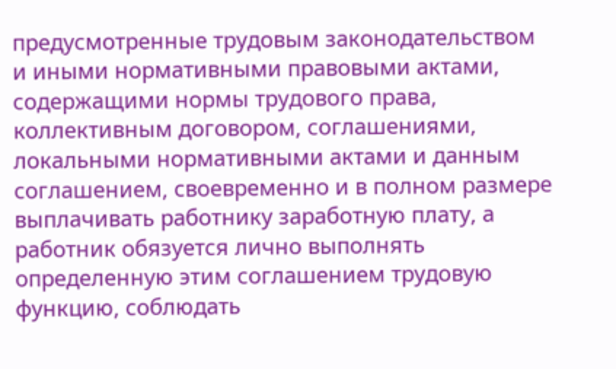предусмотренные трудовым законодательством и иными нормативными правовыми актами, содержащими нормы трудового права, коллективным договором, соглашениями, локальными нормативными актами и данным соглашением, своевременно и в полном размере выплачивать работнику заработную плату, а работник обязуется лично выполнять определенную этим соглашением трудовую функцию, соблюдать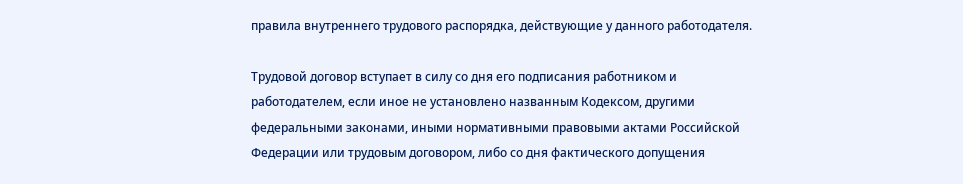правила внутреннего трудового распорядка, действующие у данного работодателя.

Трудовой договор вступает в силу со дня его подписания работником и работодателем, если иное не установлено названным Кодексом, другими федеральными законами, иными нормативными правовыми актами Российской Федерации или трудовым договором, либо со дня фактического допущения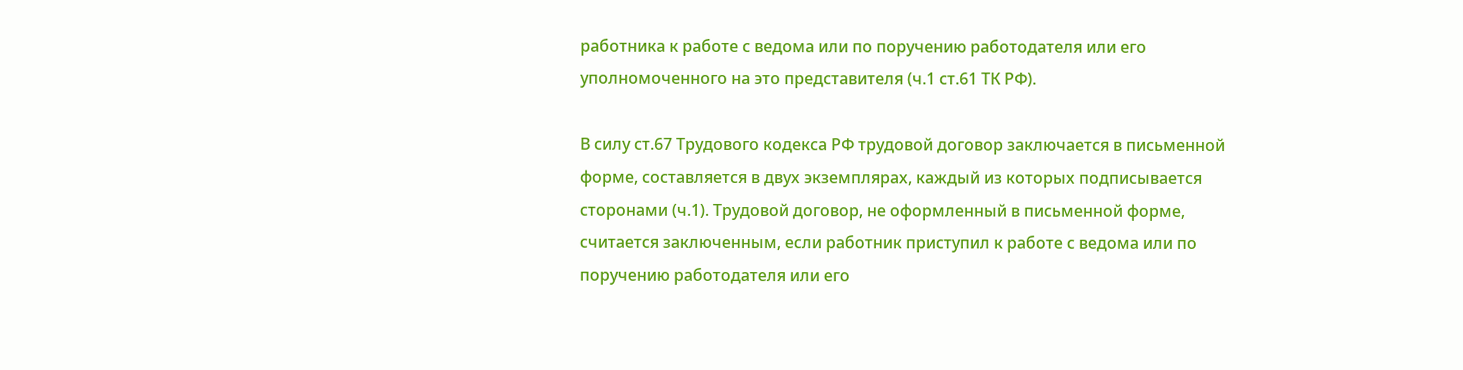работника к работе с ведома или по поручению работодателя или его уполномоченного на это представителя (ч.1 ст.61 ТК РФ).

В силу ст.67 Трудового кодекса РФ трудовой договор заключается в письменной форме, составляется в двух экземплярах, каждый из которых подписывается сторонами (ч.1). Трудовой договор, не оформленный в письменной форме, считается заключенным, если работник приступил к работе с ведома или по поручению работодателя или его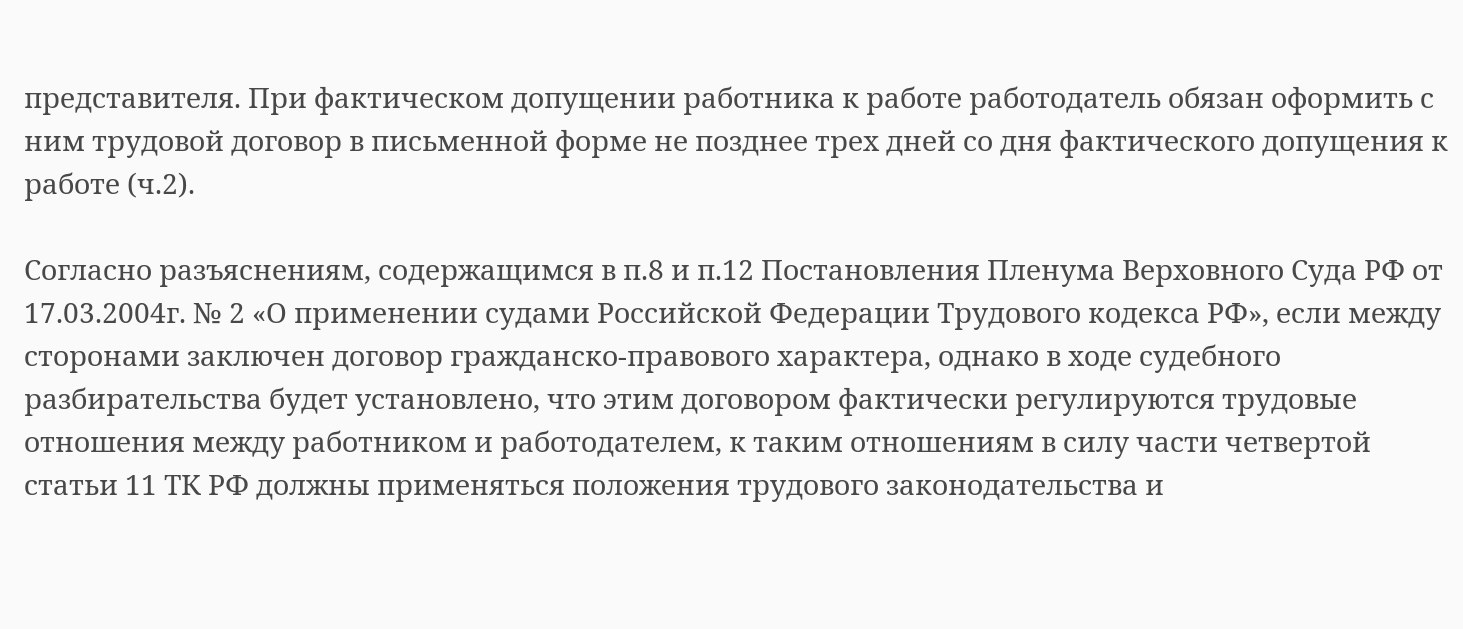представителя. При фактическом допущении работника к работе работодатель обязан оформить с ним трудовой договор в письменной форме не позднее трех дней со дня фактического допущения к работе (ч.2).

Согласно разъяснениям, содержащимся в п.8 и п.12 Постановления Пленума Верховного Суда РФ от 17.03.2004г. № 2 «О применении судами Российской Федерации Трудового кодекса РФ», если между сторонами заключен договор гражданско-правового характера, однако в ходе судебного разбирательства будет установлено, что этим договором фактически регулируются трудовые отношения между работником и работодателем, к таким отношениям в силу части четвертой статьи 11 ТК РФ должны применяться положения трудового законодательства и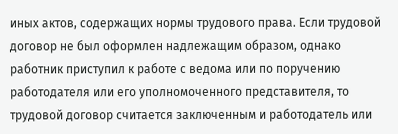иных актов, содержащих нормы трудового права. Если трудовой договор не был оформлен надлежащим образом, однако работник приступил к работе с ведома или по поручению работодателя или его уполномоченного представителя, то трудовой договор считается заключенным и работодатель или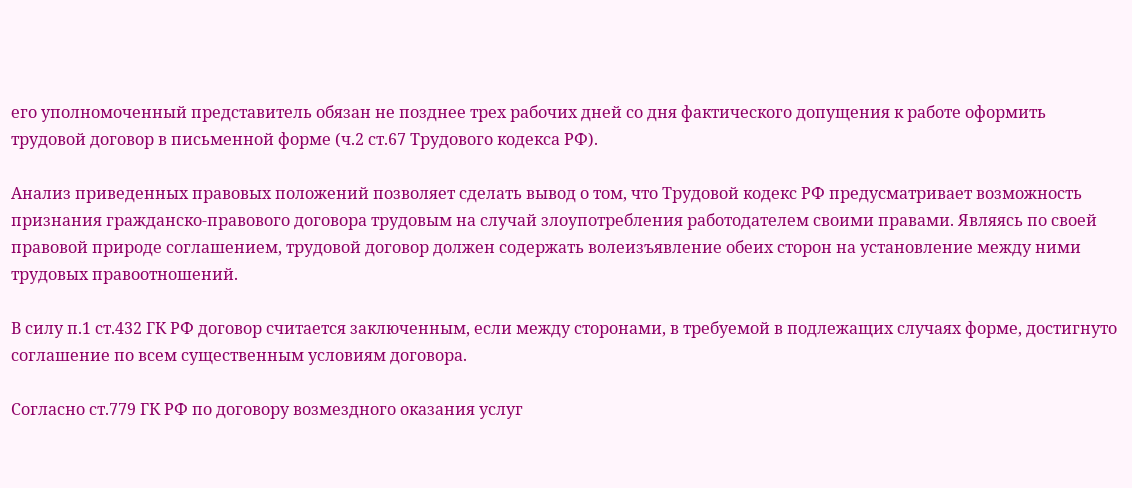его уполномоченный представитель обязан не позднее трех рабочих дней со дня фактического допущения к работе оформить трудовой договор в письменной форме (ч.2 ст.67 Трудового кодекса РФ).

Анализ приведенных правовых положений позволяет сделать вывод о том, что Трудовой кодекс РФ предусматривает возможность признания гражданско-правового договора трудовым на случай злоупотребления работодателем своими правами. Являясь по своей правовой природе соглашением, трудовой договор должен содержать волеизъявление обеих сторон на установление между ними трудовых правоотношений.

В силу п.1 ст.432 ГК РФ договор считается заключенным, если между сторонами, в требуемой в подлежащих случаях форме, достигнуто соглашение по всем существенным условиям договора.

Согласно ст.779 ГК РФ по договору возмездного оказания услуг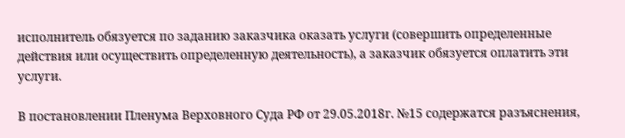исполнитель обязуется по заданию заказчика оказать услуги (совершить определенные действия или осуществить определенную деятельность), а заказчик обязуется оплатить эти услуги.

В постановлении Пленума Верховного Суда РФ от 29.05.2018г. №15 содержатся разъяснения,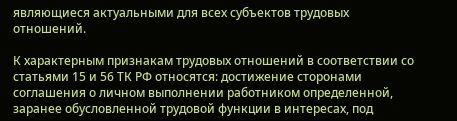являющиеся актуальными для всех субъектов трудовых отношений.

К характерным признакам трудовых отношений в соответствии со статьями 15 и 56 ТК РФ относятся: достижение сторонами соглашения о личном выполнении работником определенной, заранее обусловленной трудовой функции в интересах, под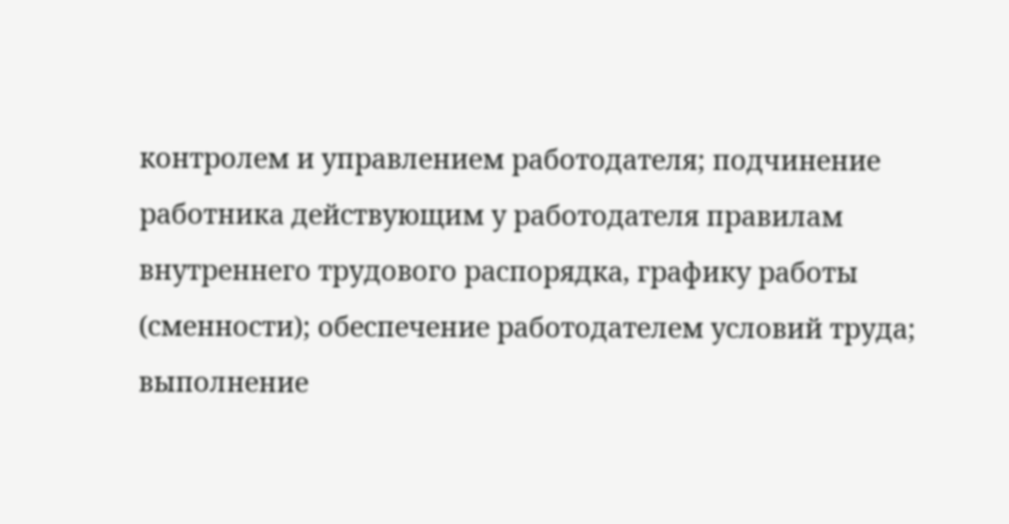контролем и управлением работодателя; подчинение работника действующим у работодателя правилам внутреннего трудового распорядка, графику работы (сменности); обеспечение работодателем условий труда; выполнение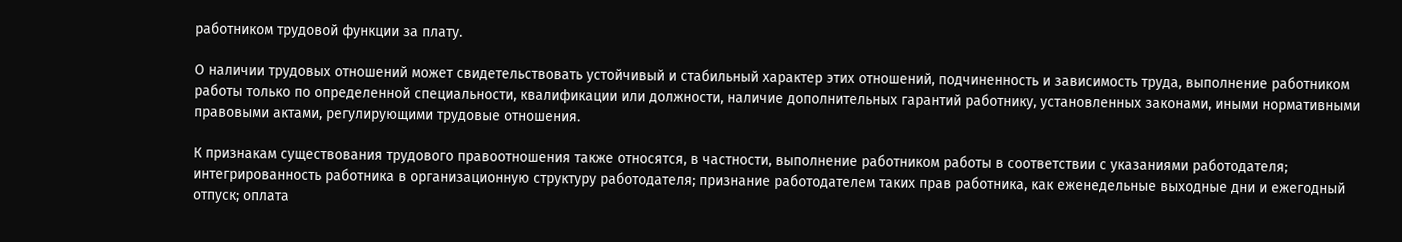работником трудовой функции за плату.

О наличии трудовых отношений может свидетельствовать устойчивый и стабильный характер этих отношений, подчиненность и зависимость труда, выполнение работником работы только по определенной специальности, квалификации или должности, наличие дополнительных гарантий работнику, установленных законами, иными нормативными правовыми актами, регулирующими трудовые отношения.

К признакам существования трудового правоотношения также относятся, в частности, выполнение работником работы в соответствии с указаниями работодателя; интегрированность работника в организационную структуру работодателя; признание работодателем таких прав работника, как еженедельные выходные дни и ежегодный отпуск; оплата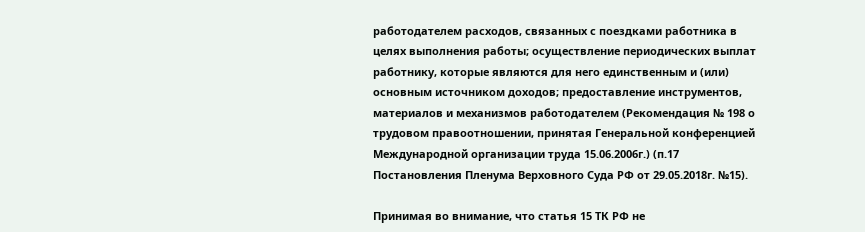работодателем расходов, связанных с поездками работника в целях выполнения работы; осуществление периодических выплат работнику, которые являются для него единственным и (или) основным источником доходов; предоставление инструментов, материалов и механизмов работодателем (Рекомендация № 198 о трудовом правоотношении, принятая Генеральной конференцией Международной организации труда 15.06.2006г.) (п.17 Постановления Пленума Верховного Суда РФ от 29.05.2018г. №15).

Принимая во внимание, что статья 15 ТК РФ не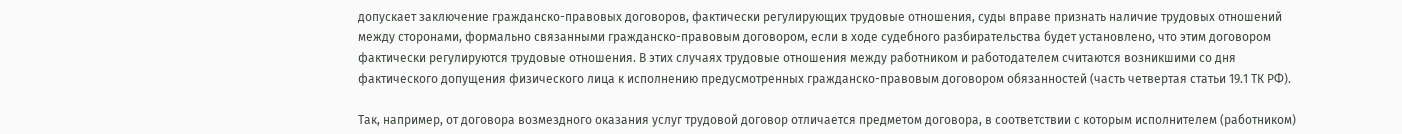допускает заключение гражданско-правовых договоров, фактически регулирующих трудовые отношения, суды вправе признать наличие трудовых отношений между сторонами, формально связанными гражданско-правовым договором, если в ходе судебного разбирательства будет установлено, что этим договором фактически регулируются трудовые отношения. В этих случаях трудовые отношения между работником и работодателем считаются возникшими со дня фактического допущения физического лица к исполнению предусмотренных гражданско-правовым договором обязанностей (часть четвертая статьи 19.1 ТК РФ).

Так, например, от договора возмездного оказания услуг трудовой договор отличается предметом договора, в соответствии с которым исполнителем (работником)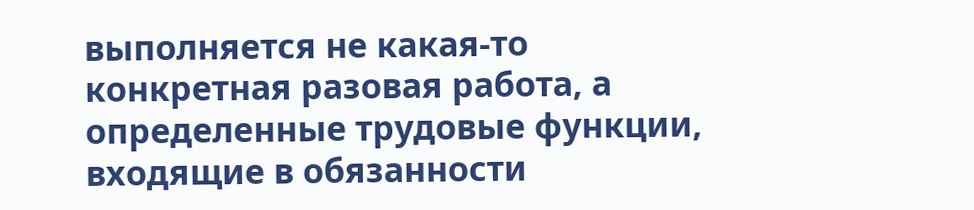выполняется не какая-то конкретная разовая работа, а определенные трудовые функции, входящие в обязанности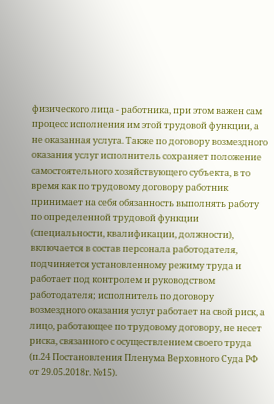физического лица - работника, при этом важен сам процесс исполнения им этой трудовой функции, а не оказанная услуга. Также по договору возмездного оказания услуг исполнитель сохраняет положение самостоятельного хозяйствующего субъекта, в то время как по трудовому договору работник принимает на себя обязанность выполнять работу по определенной трудовой функции (специальности, квалификации, должности), включается в состав персонала работодателя, подчиняется установленному режиму труда и работает под контролем и руководством работодателя; исполнитель по договору возмездного оказания услуг работает на свой риск, а лицо, работающее по трудовому договору, не несет риска, связанного с осуществлением своего труда (п.24 Постановления Пленума Верховного Суда РФ от 29.05.2018г. №15).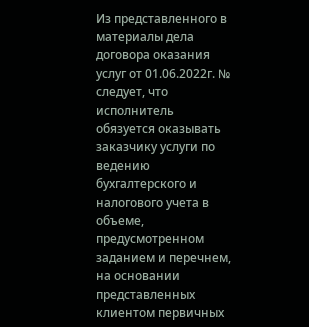Из представленного в материалы дела договора оказания услуг от 01.06.2022г. № следует, что исполнитель обязуется оказывать заказчику услуги по ведению бухгалтерского и налогового учета в объеме, предусмотренном заданием и перечнем, на основании представленных клиентом первичных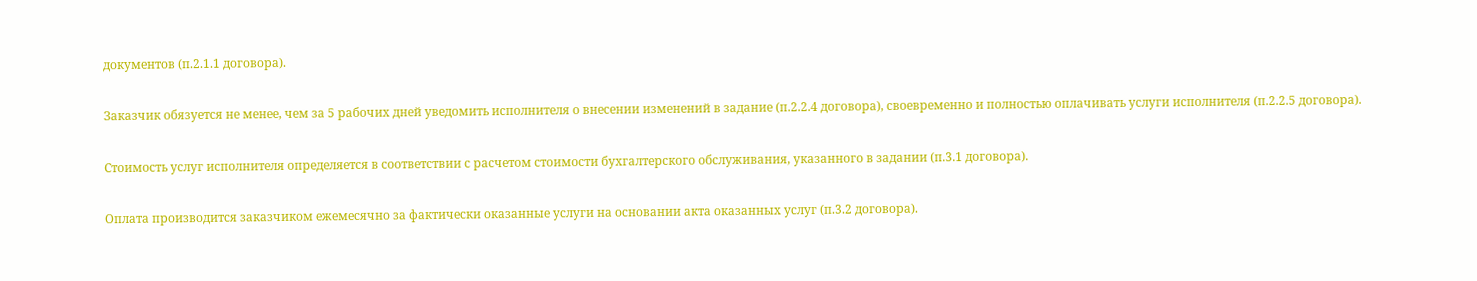документов (п.2.1.1 договора).

Заказчик обязуется не менее, чем за 5 рабочих дней уведомить исполнителя о внесении изменений в задание (п.2.2.4 договора), своевременно и полностью оплачивать услуги исполнителя (п.2.2.5 договора).

Стоимость услуг исполнителя определяется в соответствии с расчетом стоимости бухгалтерского обслуживания, указанного в задании (п.3.1 договора).

Оплата производится заказчиком ежемесячно за фактически оказанные услуги на основании акта оказанных услуг (п.3.2 договора).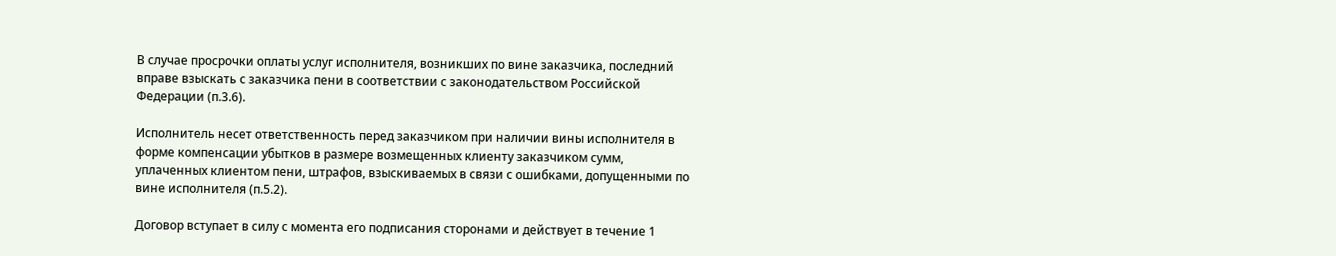В случае просрочки оплаты услуг исполнителя, возникших по вине заказчика, последний вправе взыскать с заказчика пени в соответствии с законодательством Российской Федерации (п.3.6).

Исполнитель несет ответственность перед заказчиком при наличии вины исполнителя в форме компенсации убытков в размере возмещенных клиенту заказчиком сумм, уплаченных клиентом пени, штрафов, взыскиваемых в связи с ошибками, допущенными по вине исполнителя (п.5.2).

Договор вступает в силу с момента его подписания сторонами и действует в течение 1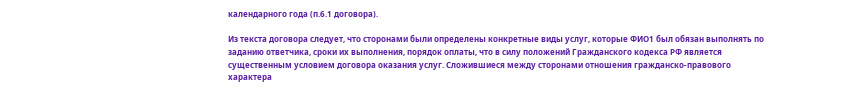календарного года (п.6.1 договора).

Из текста договора следует, что сторонами были определены конкретные виды услуг, которые ФИО1 был обязан выполнять по заданию ответчика, сроки их выполнения, порядок оплаты, что в силу положений Гражданского кодекса РФ является существенным условием договора оказания услуг. Сложившиеся между сторонами отношения гражданско-правового характера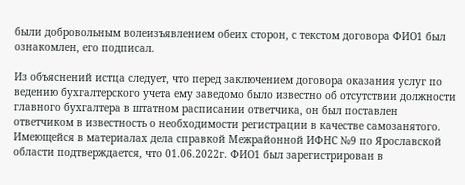были добровольным волеизъявлением обеих сторон, с текстом договора ФИО1 был ознакомлен, его подписал.

Из объяснений истца следует, что перед заключением договора оказания услуг по ведению бухгалтерского учета ему заведомо было известно об отсутствии должности главного бухгалтера в штатном расписании ответчика, он был поставлен ответчиком в известность о необходимости регистрации в качестве самозанятого. Имеющейся в материалах дела справкой Межрайонной ИФНС №9 по Ярославской области подтверждается, что 01.06.2022г. ФИО1 был зарегистрирован в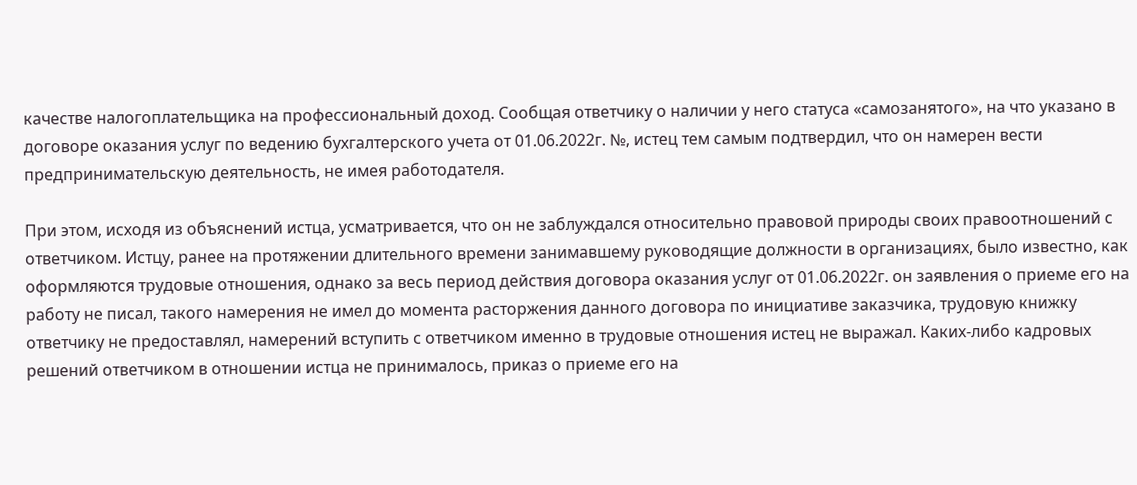качестве налогоплательщика на профессиональный доход. Сообщая ответчику о наличии у него статуса «самозанятого», на что указано в договоре оказания услуг по ведению бухгалтерского учета от 01.06.2022г. №, истец тем самым подтвердил, что он намерен вести предпринимательскую деятельность, не имея работодателя.

При этом, исходя из объяснений истца, усматривается, что он не заблуждался относительно правовой природы своих правоотношений с ответчиком. Истцу, ранее на протяжении длительного времени занимавшему руководящие должности в организациях, было известно, как оформляются трудовые отношения, однако за весь период действия договора оказания услуг от 01.06.2022г. он заявления о приеме его на работу не писал, такого намерения не имел до момента расторжения данного договора по инициативе заказчика, трудовую книжку ответчику не предоставлял, намерений вступить с ответчиком именно в трудовые отношения истец не выражал. Каких-либо кадровых решений ответчиком в отношении истца не принималось, приказ о приеме его на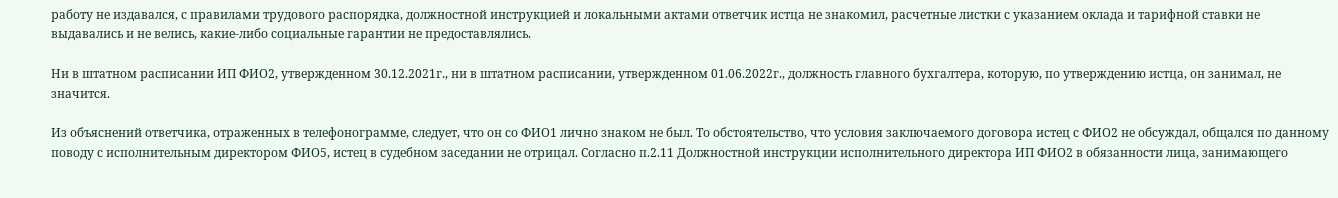работу не издавался, с правилами трудового распорядка, должностной инструкцией и локальными актами ответчик истца не знакомил, расчетные листки с указанием оклада и тарифной ставки не выдавались и не велись, какие-либо социальные гарантии не предоставлялись.

Ни в штатном расписании ИП ФИО2, утвержденном 30.12.2021г., ни в штатном расписании, утвержденном 01.06.2022г., должность главного бухгалтера, которую, по утверждению истца, он занимал, не значится.

Из объяснений ответчика, отраженных в телефонограмме, следует, что он со ФИО1 лично знаком не был. То обстоятельство, что условия заключаемого договора истец с ФИО2 не обсуждал, общался по данному поводу с исполнительным директором ФИО5, истец в судебном заседании не отрицал. Согласно п.2.11 Должностной инструкции исполнительного директора ИП ФИО2 в обязанности лица, занимающего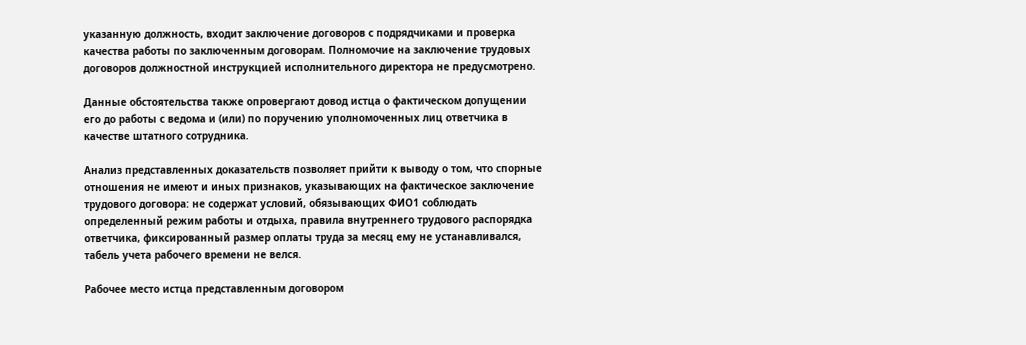указанную должность, входит заключение договоров с подрядчиками и проверка качества работы по заключенным договорам. Полномочие на заключение трудовых договоров должностной инструкцией исполнительного директора не предусмотрено.

Данные обстоятельства также опровергают довод истца о фактическом допущении его до работы с ведома и (или) по поручению уполномоченных лиц ответчика в качестве штатного сотрудника.

Анализ представленных доказательств позволяет прийти к выводу о том, что спорные отношения не имеют и иных признаков, указывающих на фактическое заключение трудового договора: не содержат условий, обязывающих ФИО1 соблюдать определенный режим работы и отдыха, правила внутреннего трудового распорядка ответчика, фиксированный размер оплаты труда за месяц ему не устанавливался, табель учета рабочего времени не велся.

Рабочее место истца представленным договором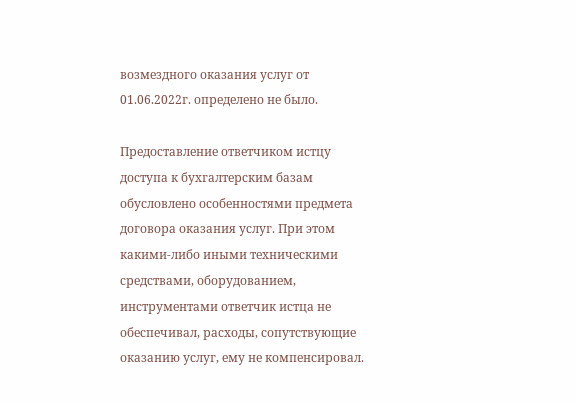возмездного оказания услуг от 01.06.2022г. определено не было.

Предоставление ответчиком истцу доступа к бухгалтерским базам обусловлено особенностями предмета договора оказания услуг. При этом какими-либо иными техническими средствами, оборудованием, инструментами ответчик истца не обеспечивал, расходы, сопутствующие оказанию услуг, ему не компенсировал.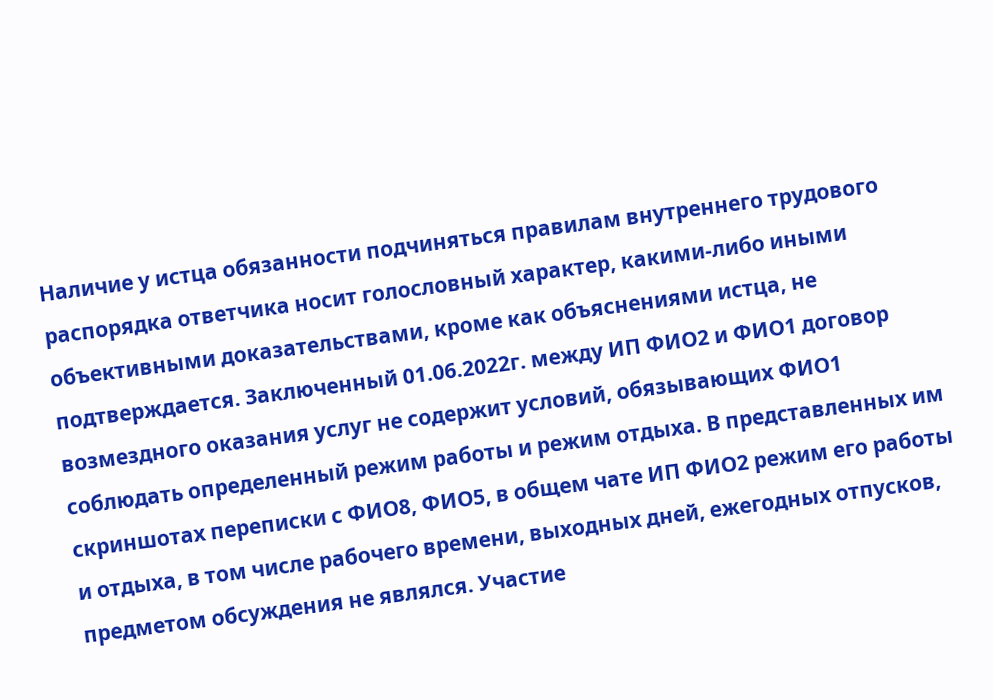Наличие у истца обязанности подчиняться правилам внутреннего трудового распорядка ответчика носит голословный характер, какими-либо иными объективными доказательствами, кроме как объяснениями истца, не подтверждается. Заключенный 01.06.2022г. между ИП ФИО2 и ФИО1 договор возмездного оказания услуг не содержит условий, обязывающих ФИО1 соблюдать определенный режим работы и режим отдыха. В представленных им скриншотах переписки с ФИО8, ФИО5, в общем чате ИП ФИО2 режим его работы и отдыха, в том числе рабочего времени, выходных дней, ежегодных отпусков, предметом обсуждения не являлся. Участие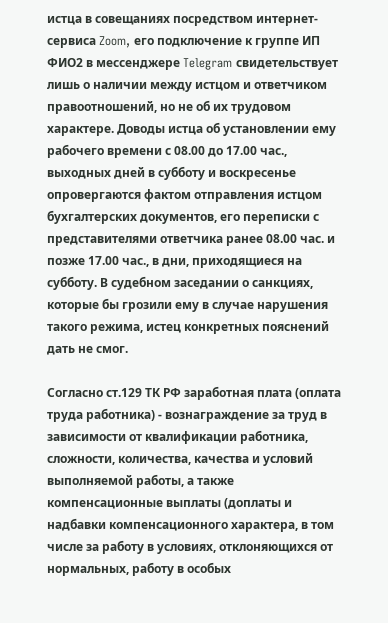истца в совещаниях посредством интернет-сервиса Zoom, его подключение к группе ИП ФИО2 в мессенджере Telegram свидетельствует лишь о наличии между истцом и ответчиком правоотношений, но не об их трудовом характере. Доводы истца об установлении ему рабочего времени с 08.00 до 17.00 час., выходных дней в субботу и воскресенье опровергаются фактом отправления истцом бухгалтерских документов, его переписки с представителями ответчика ранее 08.00 час. и позже 17.00 час., в дни, приходящиеся на субботу. В судебном заседании о санкциях, которые бы грозили ему в случае нарушения такого режима, истец конкретных пояснений дать не смог.

Согласно ст.129 ТК РФ заработная плата (оплата труда работника) - вознаграждение за труд в зависимости от квалификации работника, сложности, количества, качества и условий выполняемой работы, а также компенсационные выплаты (доплаты и надбавки компенсационного характера, в том числе за работу в условиях, отклоняющихся от нормальных, работу в особых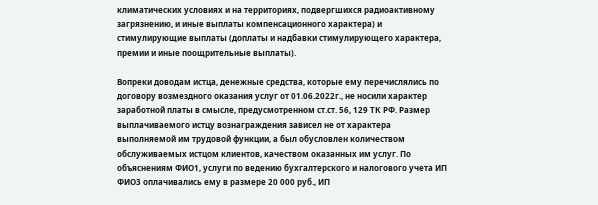климатических условиях и на территориях, подвергшихся радиоактивному загрязнению, и иные выплаты компенсационного характера) и стимулирующие выплаты (доплаты и надбавки стимулирующего характера, премии и иные поощрительные выплаты).

Вопреки доводам истца, денежные средства, которые ему перечислялись по договору возмездного оказания услуг от 01.06.2022г., не носили характер заработной платы в смысле, предусмотренном ст.ст. 56, 129 ТК РФ. Размер выплачиваемого истцу вознаграждения зависел не от характера выполняемой им трудовой функции, а был обусловлен количеством обслуживаемых истцом клиентов, качеством оказанных им услуг. По объяснениям ФИО1, услуги по ведению бухгалтерского и налогового учета ИП ФИО3 оплачивались ему в размере 20 000 руб., ИП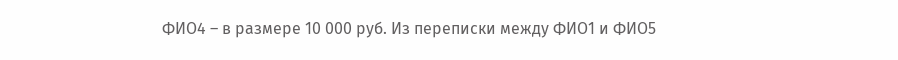ФИО4 – в размере 10 000 руб. Из переписки между ФИО1 и ФИО5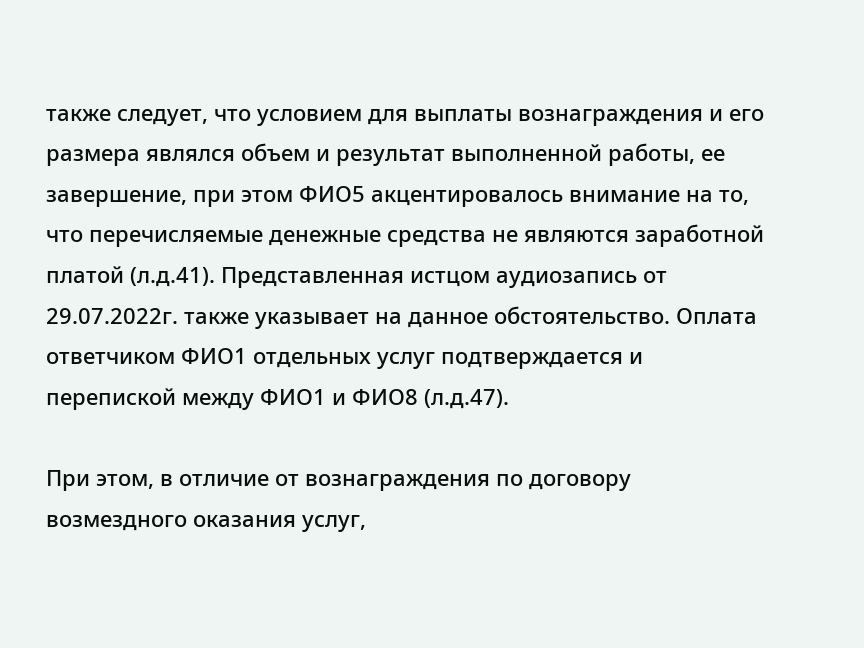также следует, что условием для выплаты вознаграждения и его размера являлся объем и результат выполненной работы, ее завершение, при этом ФИО5 акцентировалось внимание на то, что перечисляемые денежные средства не являются заработной платой (л.д.41). Представленная истцом аудиозапись от 29.07.2022г. также указывает на данное обстоятельство. Оплата ответчиком ФИО1 отдельных услуг подтверждается и перепиской между ФИО1 и ФИО8 (л.д.47).

При этом, в отличие от вознаграждения по договору возмездного оказания услуг,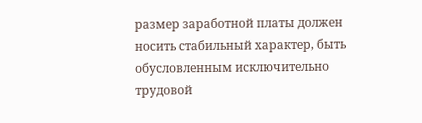размер заработной платы должен носить стабильный характер, быть обусловленным исключительно трудовой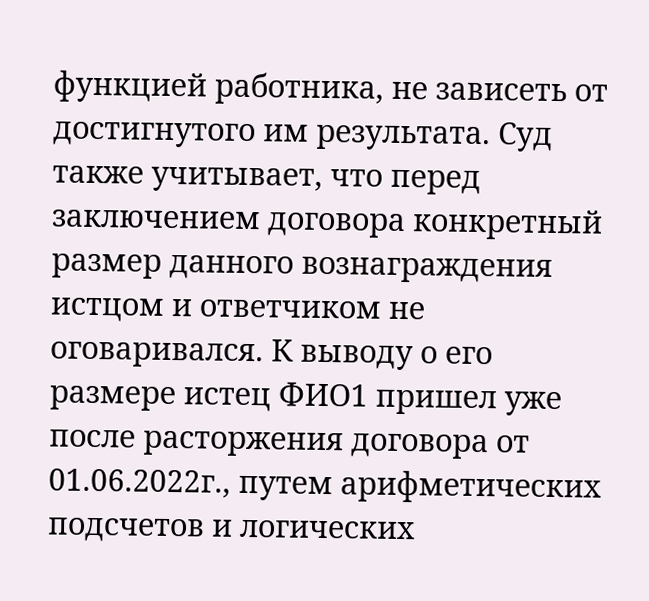функцией работника, не зависеть от достигнутого им результата. Суд также учитывает, что перед заключением договора конкретный размер данного вознаграждения истцом и ответчиком не оговаривался. К выводу о его размере истец ФИО1 пришел уже после расторжения договора от 01.06.2022г., путем арифметических подсчетов и логических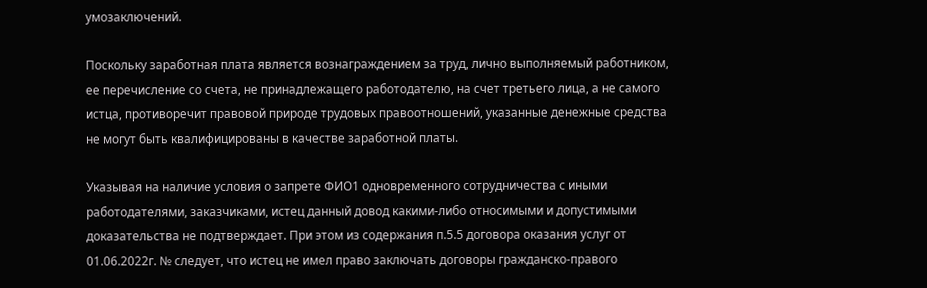умозаключений.

Поскольку заработная плата является вознаграждением за труд, лично выполняемый работником, ее перечисление со счета, не принадлежащего работодателю, на счет третьего лица, а не самого истца, противоречит правовой природе трудовых правоотношений, указанные денежные средства не могут быть квалифицированы в качестве заработной платы.

Указывая на наличие условия о запрете ФИО1 одновременного сотрудничества с иными работодателями, заказчиками, истец данный довод какими-либо относимыми и допустимыми доказательства не подтверждает. При этом из содержания п.5.5 договора оказания услуг от 01.06.2022г. № следует, что истец не имел право заключать договоры гражданско-правого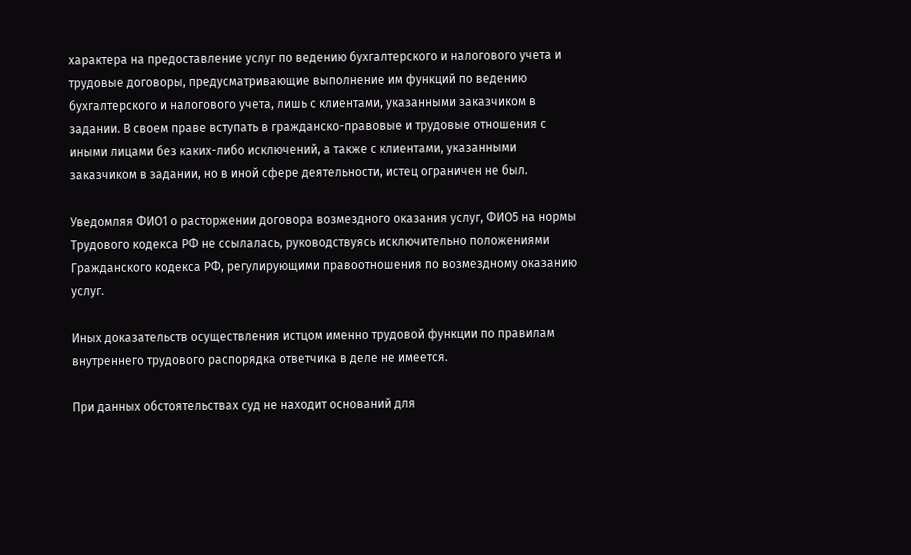характера на предоставление услуг по ведению бухгалтерского и налогового учета и трудовые договоры, предусматривающие выполнение им функций по ведению бухгалтерского и налогового учета, лишь с клиентами, указанными заказчиком в задании. В своем праве вступать в гражданско-правовые и трудовые отношения с иными лицами без каких-либо исключений, а также с клиентами, указанными заказчиком в задании, но в иной сфере деятельности, истец ограничен не был.

Уведомляя ФИО1 о расторжении договора возмездного оказания услуг, ФИО5 на нормы Трудового кодекса РФ не ссылалась, руководствуясь исключительно положениями Гражданского кодекса РФ, регулирующими правоотношения по возмездному оказанию услуг.

Иных доказательств осуществления истцом именно трудовой функции по правилам внутреннего трудового распорядка ответчика в деле не имеется.

При данных обстоятельствах суд не находит оснований для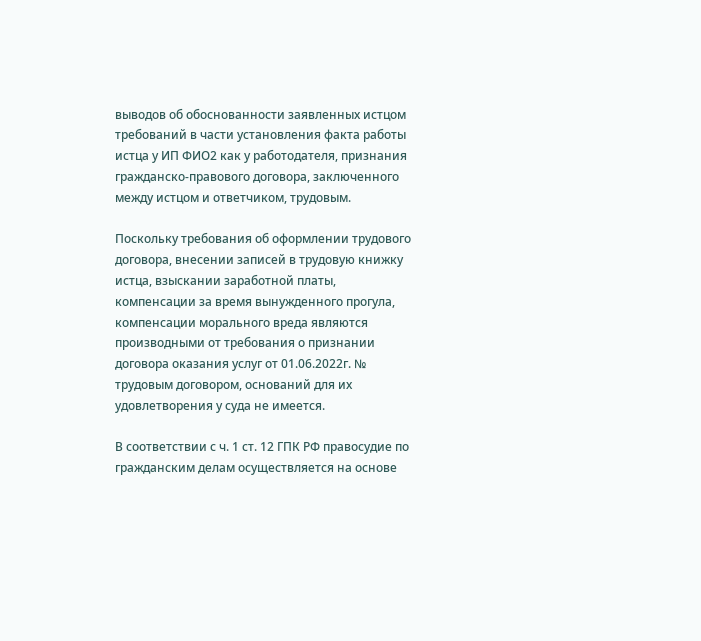выводов об обоснованности заявленных истцом требований в части установления факта работы истца у ИП ФИО2 как у работодателя, признания гражданско-правового договора, заключенного между истцом и ответчиком, трудовым.

Поскольку требования об оформлении трудового договора, внесении записей в трудовую книжку истца, взыскании заработной платы, компенсации за время вынужденного прогула, компенсации морального вреда являются производными от требования о признании договора оказания услуг от 01.06.2022г. № трудовым договором, оснований для их удовлетворения у суда не имеется.

В соответствии с ч. 1 ст. 12 ГПК РФ правосудие по гражданским делам осуществляется на основе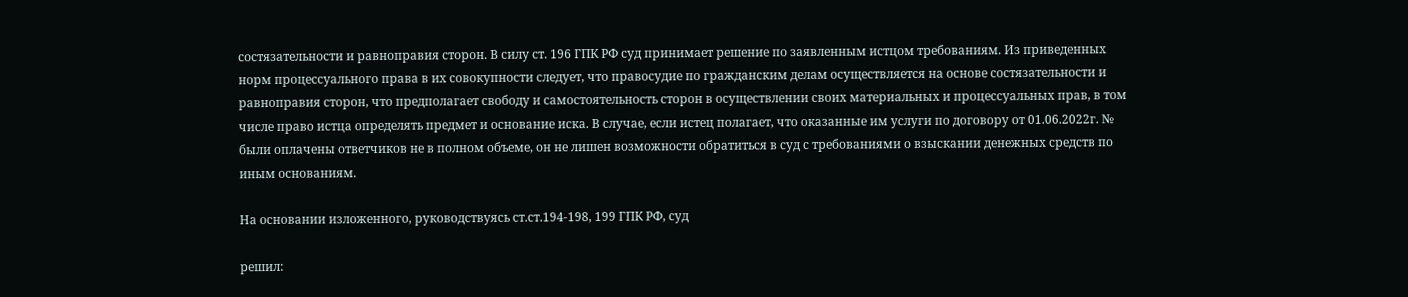состязательности и равноправия сторон. В силу ст. 196 ГПК РФ суд принимает решение по заявленным истцом требованиям. Из приведенных норм процессуального права в их совокупности следует, что правосудие по гражданским делам осуществляется на основе состязательности и равноправия сторон, что предполагает свободу и самостоятельность сторон в осуществлении своих материальных и процессуальных прав, в том числе право истца определять предмет и основание иска. В случае, если истец полагает, что оказанные им услуги по договору от 01.06.2022г. № были оплачены ответчиков не в полном объеме, он не лишен возможности обратиться в суд с требованиями о взыскании денежных средств по иным основаниям.

На основании изложенного, руководствуясь ст.ст.194-198, 199 ГПК РФ, суд

решил: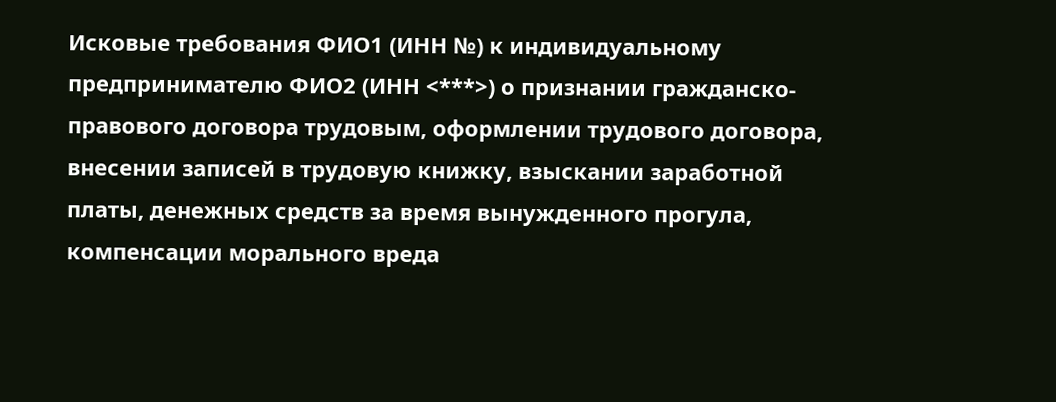Исковые требования ФИО1 (ИНН №) к индивидуальному предпринимателю ФИО2 (ИНН <***>) о признании гражданско-правового договора трудовым, оформлении трудового договора, внесении записей в трудовую книжку, взыскании заработной платы, денежных средств за время вынужденного прогула, компенсации морального вреда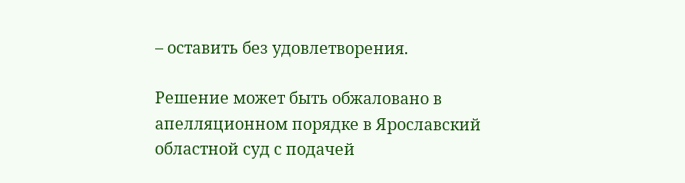– оставить без удовлетворения.

Решение может быть обжаловано в апелляционном порядке в Ярославский областной суд с подачей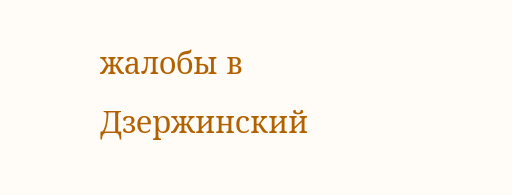жалобы в Дзержинский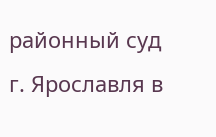районный суд г. Ярославля в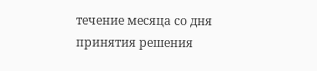течение месяца со дня принятия решения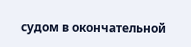судом в окончательной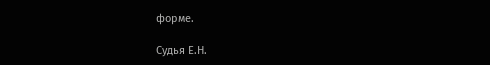форме.

Судья Е.Н.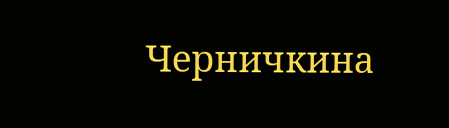Черничкина